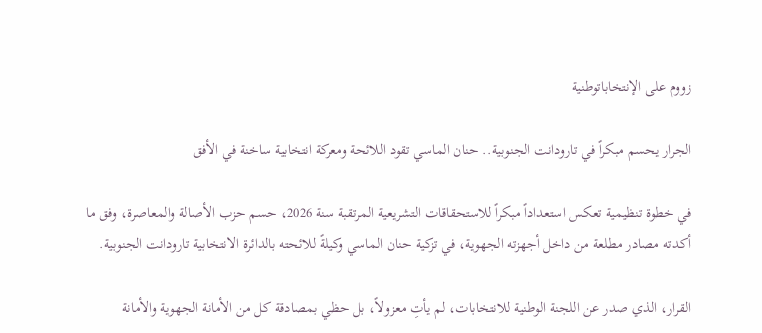زووم على الإنتخاباتوطنية

الجرار يحسم مبكراً في تارودانت الجنوبية.. حنان الماسي تقود اللائحة ومعركة انتخابية ساخنة في الأفق

في خطوة تنظيمية تعكس استعداداً مبكراً للاستحقاقات التشريعية المرتقبة سنة 2026، حسم حزب الأصالة والمعاصرة، وفق ما أكدته مصادر مطلعة من داخل أجهزته الجهوية، في تزكية حنان الماسي وكيلةً للائحته بالدائرة الانتخابية تارودانت الجنوبية.

القرار، الذي صدر عن اللجنة الوطنية للانتخابات، لم يأتِ معزولاً، بل حظي بمصادقة كل من الأمانة الجهوية والأمانة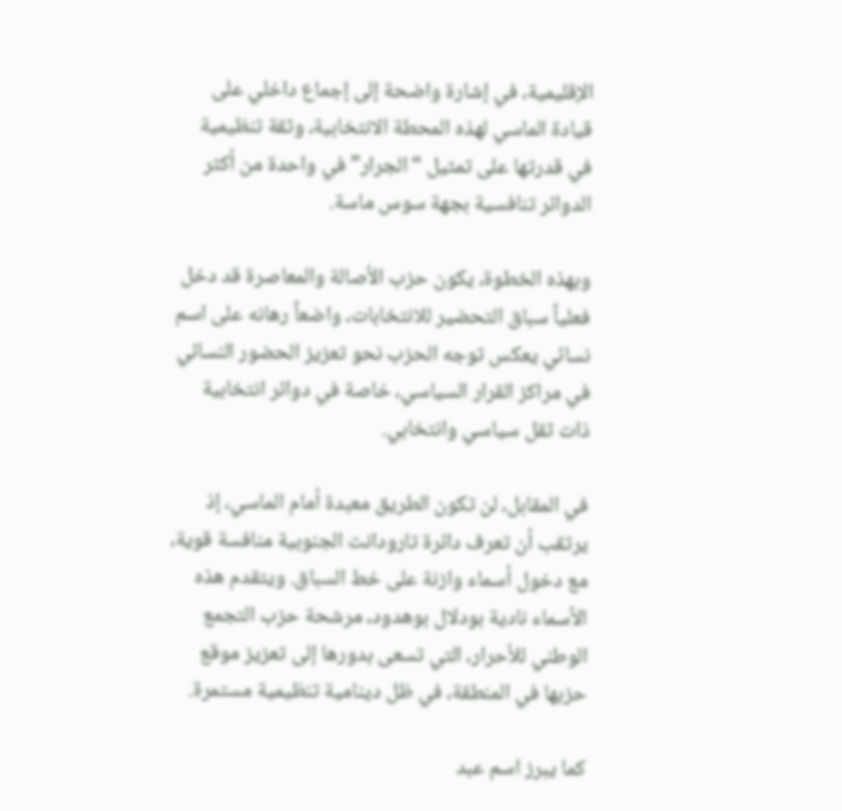الإقليمية، في إشارة واضحة إلى إجماع داخلي على قيادة الماسي لهذه المحطة الانتخابية، وثقة تنظيمية في قدرتها على تمثيل “الجرار” في واحدة من أكثر الدوائر تنافسية بجهة سوس ماسة.

وبهذه الخطوة، يكون حزب الأصالة والمعاصرة قد دخل فعلياً سباق التحضير للانتخابات، واضعاً رهانه على اسم نسائي يعكس توجه الحزب نحو تعزيز الحضور النسائي في مراكز القرار السياسي، خاصة في دوائر انتخابية ذات ثقل سياسي وانتخابي.

في المقابل، لن تكون الطريق معبدة أمام الماسي، إذ يرتقب أن تعرف دائرة تارودانت الجنوبية منافسة قوية، مع دخول أسماء وازنة على خط السباق. ويتقدم هذه الأسماء نادية بودلال بوهدود، مرشحة حزب التجمع الوطني للأحرار، التي تسعى بدورها إلى تعزيز موقع حزبها في المنطقة، في ظل دينامية تنظيمية مستمرة.

كما يبرز اسم عبد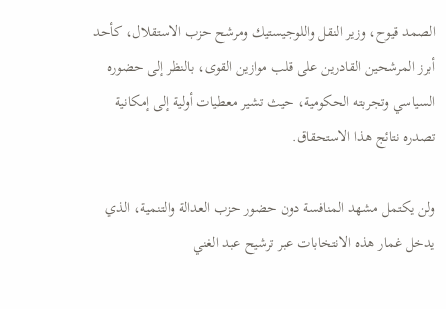الصمد قيوح، وزير النقل واللوجيستيك ومرشح حزب الاستقلال، كأحد أبرز المرشحين القادرين على قلب موازين القوى، بالنظر إلى حضوره السياسي وتجربته الحكومية، حيث تشير معطيات أولية إلى إمكانية تصدره نتائج هذا الاستحقاق.

ولن يكتمل مشهد المنافسة دون حضور حزب العدالة والتنمية، الذي يدخل غمار هذه الانتخابات عبر ترشيح عبد الغني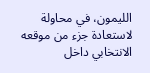الليمون، في محاولة لاستعادة جزء من موقعه الانتخابي داخل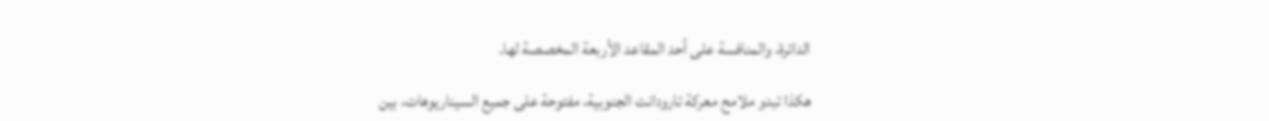الدائرة، والمنافسة على أحد المقاعد الأربعة المخصصة لها.

هكذا تبدو ملامح معركة تارودانت الجنوبية، مفتوحة على جميع السيناريوهات، بين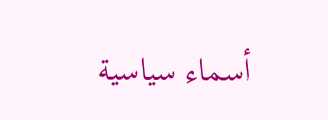أسماء سياسية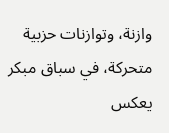وازنة، وتوازنات حزبية متحركة، في سباق مبكر يعكس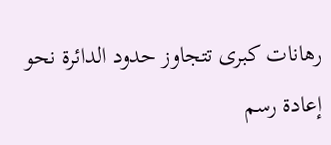رهانات كبرى تتجاوز حدود الدائرة نحو إعادة رسم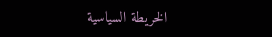الخريطة السياسية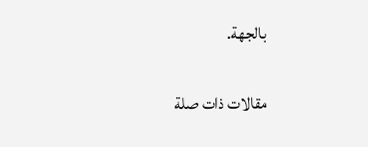بالجهة.

مقالات ذات صلة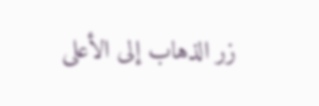زر الذهاب إلى الأعلى